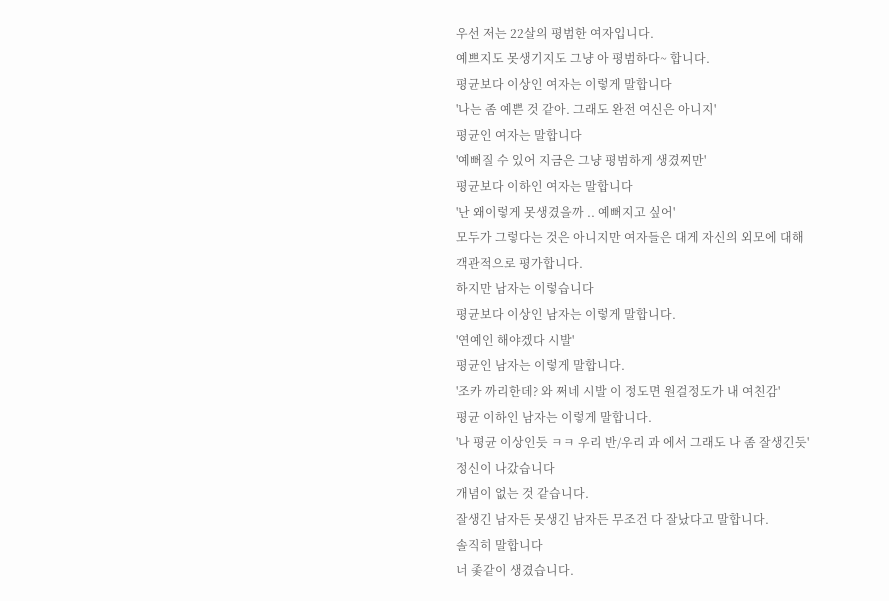우선 저는 22살의 평범한 여자입니다.
예쁘지도 못생기지도 그냥 아 평범하다~ 합니다.
평균보다 이상인 여자는 이렇게 말합니다
'나는 좀 예쁜 것 같아. 그래도 완전 여신은 아니지'
평균인 여자는 말합니다
'예뻐질 수 있어 지금은 그냥 평범하게 생겼찌만'
평균보다 이하인 여자는 말합니다
'난 왜이렇게 못생겼을까 .. 예뻐지고 싶어'
모두가 그렇다는 것은 아니지만 여자들은 대게 자신의 외모에 대해
객관적으로 평가합니다.
하지만 남자는 이렇습니다
평균보다 이상인 남자는 이렇게 말합니다.
'연예인 해야겠다 시발'
평균인 남자는 이렇게 말합니다.
'조카 까리한데? 와 쩌네 시발 이 정도면 원걸정도가 내 여친감'
평균 이하인 남자는 이렇게 말합니다.
'나 평균 이상인듯 ㅋㅋ 우리 반/우리 과 에서 그래도 나 좀 잘생긴듯'
정신이 나갔습니다
개념이 없는 것 같습니다.
잘생긴 남자든 못생긴 남자든 무조건 다 잘났다고 말합니다.
솔직히 말합니다
너 좇같이 생겼습니다.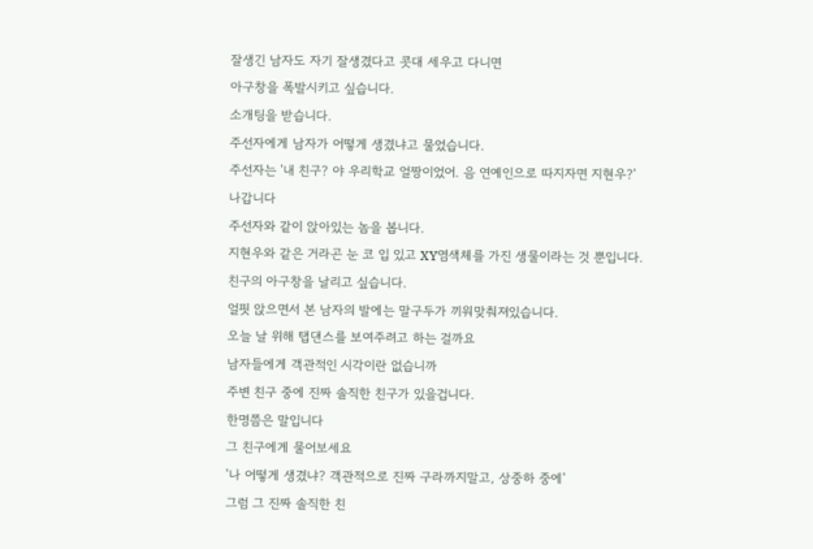잘생긴 남자도 자기 잘생겼다고 콧대 세우고 다니면
아구창을 폭발시키고 싶습니다.
소개팅을 받습니다.
주선자에게 남자가 어떻게 생겼냐고 물었습니다.
주선자는 '내 친구? 야 우리학교 얼짱이었어. 음 연예인으로 따지자면 지현우?'
나갑니다
주선자와 같이 앉아있는 놈을 봅니다.
지현우와 같은 거라곤 눈 코 입 있고 XY염색체를 가진 생물이라는 것 뿐입니다.
친구의 아구창을 날리고 싶습니다.
얼핏 앉으면서 본 남자의 발에는 말구두가 끼워맞춰져있습니다.
오늘 날 위해 탭댄스를 보여주려고 하는 걸까요
남자들에게 객관적인 시각이란 없습니까
주변 친구 중에 진짜 솔직한 친구가 있을겁니다.
한명쯤은 말입니다
그 친구에게 물어보세요
'나 어떻게 생겼냐? 객관적으로 진짜 구라까지말고, 상중하 중에'
그럼 그 진짜 솔직한 친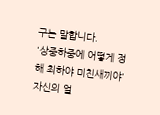구는 말합니다.
'상중하중에 어떻게 정해 최하야 미친새끼야'
자신의 얼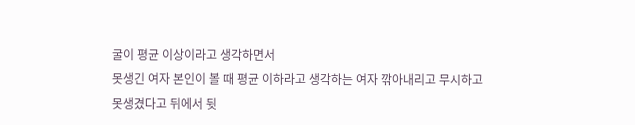굴이 평균 이상이라고 생각하면서
못생긴 여자 본인이 볼 때 평균 이하라고 생각하는 여자 깎아내리고 무시하고
못생겼다고 뒤에서 뒷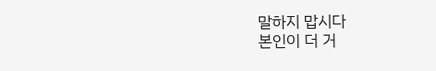말하지 맙시다
본인이 더 거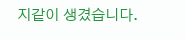지같이 생겼습니다.